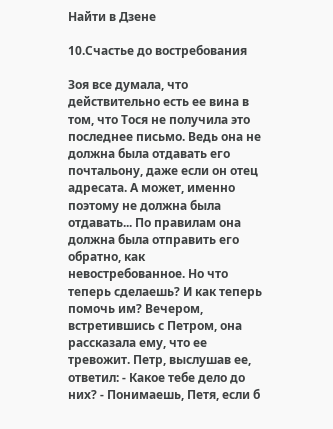Найти в Дзене

10.Счастье до востребования

Зоя все думала, что действительно есть ее вина в том, что Тося не получила это последнее письмо. Ведь она не должна была отдавать его почтальону, даже если он отец адресата. А может, именно поэтому не должна была отдавать... По правилам она должна была отправить его обратно, как невостребованное. Но что теперь сделаешь? И как теперь помочь им? Вечером, встретившись с Петром, она рассказала ему, что ее тревожит. Петр, выслушав ее, ответил: - Какое тебе дело до них? - Понимаешь, Петя, если б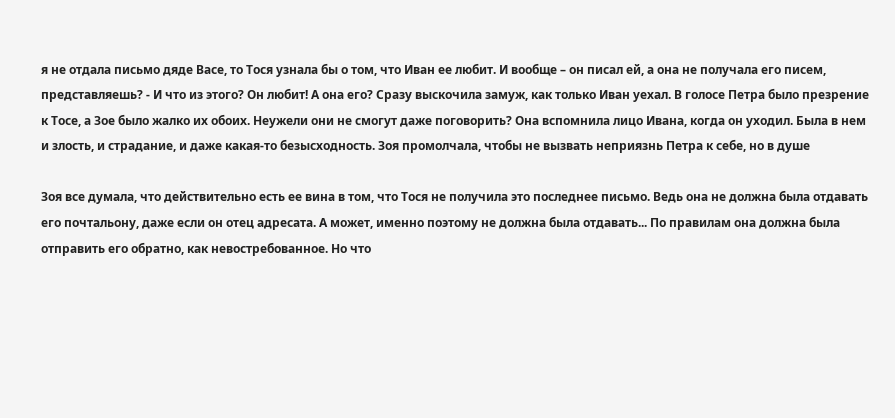я не отдала письмо дяде Васе, то Тося узнала бы о том, что Иван ее любит. И вообще – он писал ей, а она не получала его писем, представляешь? - И что из этого? Он любит! А она его? Сразу выскочила замуж, как только Иван уехал. В голосе Петра было презрение к Тосе, а Зое было жалко их обоих. Неужели они не смогут даже поговорить? Она вспомнила лицо Ивана, когда он уходил. Была в нем и злость, и страдание, и даже какая-то безысходность. Зоя промолчала, чтобы не вызвать неприязнь Петра к себе, но в душе

Зоя все думала, что действительно есть ее вина в том, что Тося не получила это последнее письмо. Ведь она не должна была отдавать его почтальону, даже если он отец адресата. А может, именно поэтому не должна была отдавать... По правилам она должна была отправить его обратно, как невостребованное. Но что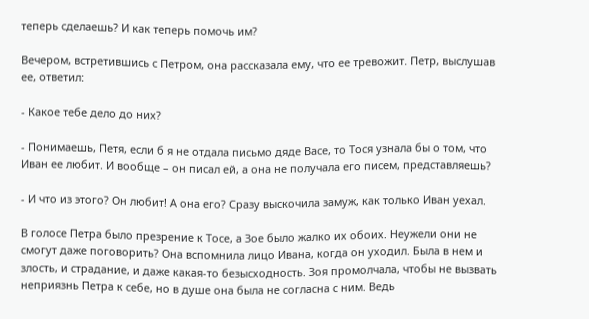теперь сделаешь? И как теперь помочь им?

Вечером, встретившись с Петром, она рассказала ему, что ее тревожит. Петр, выслушав ее, ответил:

- Какое тебе дело до них?

- Понимаешь, Петя, если б я не отдала письмо дяде Васе, то Тося узнала бы о том, что Иван ее любит. И вообще – он писал ей, а она не получала его писем, представляешь?

- И что из этого? Он любит! А она его? Сразу выскочила замуж, как только Иван уехал.

В голосе Петра было презрение к Тосе, а Зое было жалко их обоих. Неужели они не смогут даже поговорить? Она вспомнила лицо Ивана, когда он уходил. Была в нем и злость, и страдание, и даже какая-то безысходность. Зоя промолчала, чтобы не вызвать неприязнь Петра к себе, но в душе она была не согласна с ним. Ведь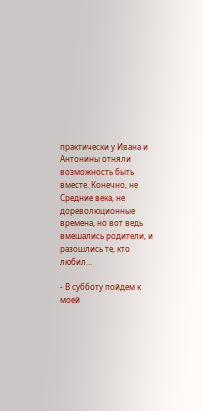практически у Ивана и Антонины отняли возможность быть вместе. Конечно, не Средние века, не дореволюционные времена, но вот ведь вмешались родители, и разошлись те, кто любил...

- В субботу пойдем к моей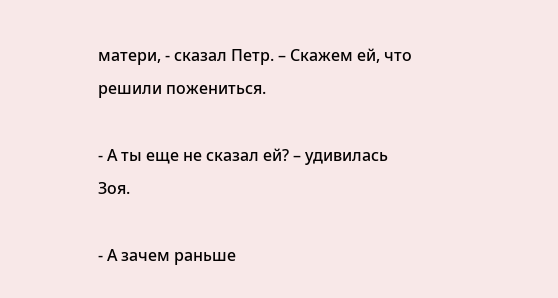матери, - сказал Петр. – Скажем ей, что решили пожениться.

- А ты еще не сказал ей? – удивилась Зоя.

- А зачем раньше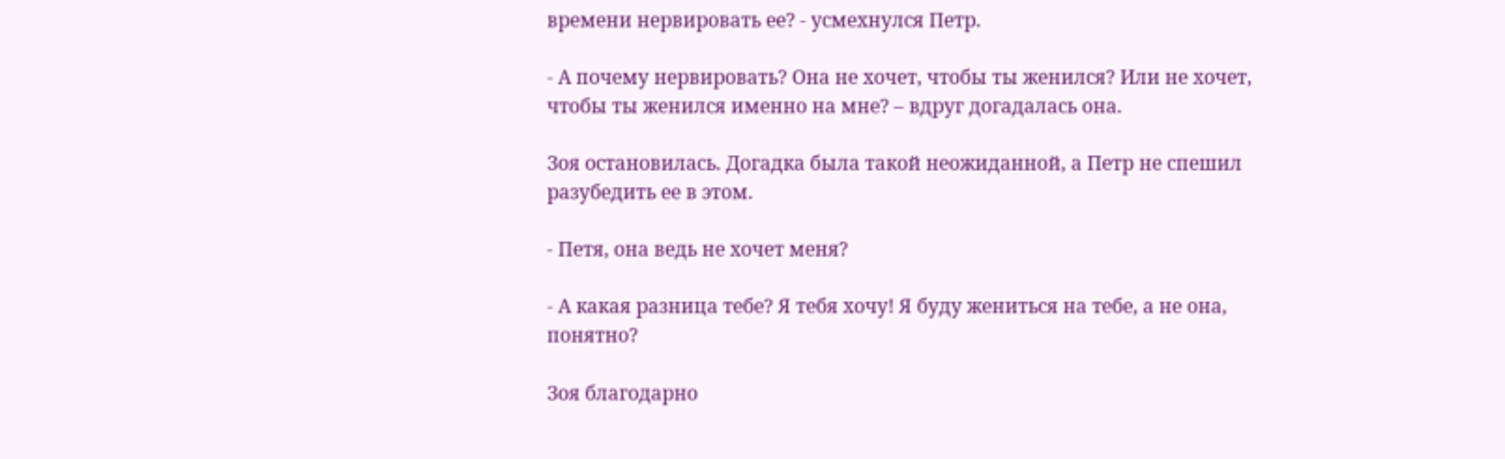времени нервировать ее? - усмехнулся Петр.

- А почему нервировать? Она не хочет, чтобы ты женился? Или не хочет, чтобы ты женился именно на мне? – вдруг догадалась она.

Зоя остановилась. Догадка была такой неожиданной, а Петр не спешил разубедить ее в этом.

- Петя, она ведь не хочет меня?

- А какая разница тебе? Я тебя хочу! Я буду жениться на тебе, а не она, понятно?

Зоя благодарно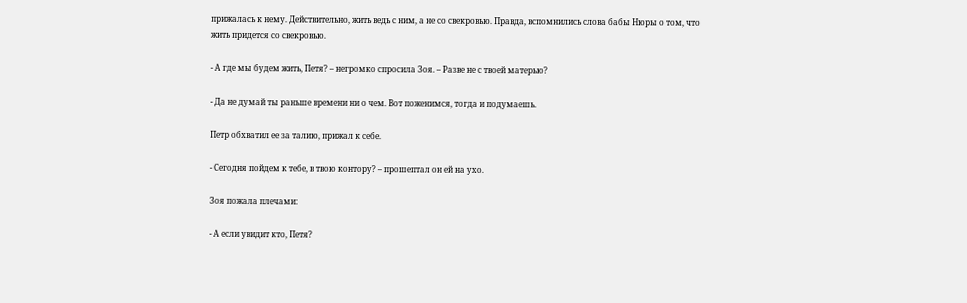прижалась к нему. Действительно, жить ведь с ним, а не со свекровью. Правда, вспомнились слова бабы Нюры о том, что жить придется со свекровью.

- А где мы будем жить, Петя? – негромко спросила Зоя. – Разве не с твоей матерью?

- Да не думай ты раньше времени ни о чем. Вот поженимся, тогда и подумаешь.

Петр обхватил ее за талию, прижал к себе.

- Сегодня пойдем к тебе, в твою контору? – прошептал он ей на ухо.

Зоя пожала плечами:

- А если увидит кто, Петя?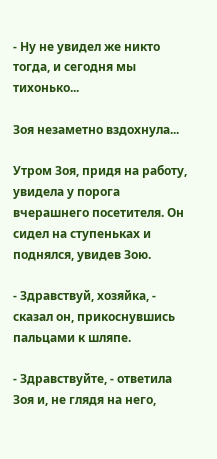- Ну не увидел же никто тогда, и сегодня мы тихонько...

Зоя незаметно вздохнула...

Утром Зоя, придя на работу, увидела у порога вчерашнего посетителя. Он сидел на ступеньках и поднялся, увидев Зою.

- Здравствуй, хозяйка, - сказал он, прикоснувшись пальцами к шляпе.

- Здравствуйте, - ответила Зоя и, не глядя на него,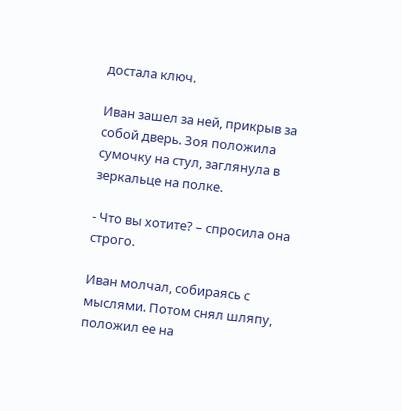достала ключ.

Иван зашел за ней, прикрыв за собой дверь. Зоя положила сумочку на стул, заглянула в зеркальце на полке.

- Что вы хотите? – спросила она строго.

Иван молчал, собираясь с мыслями. Потом снял шляпу, положил ее на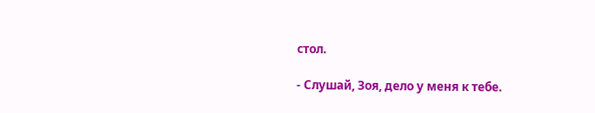стол.

- Слушай, Зоя, дело у меня к тебе.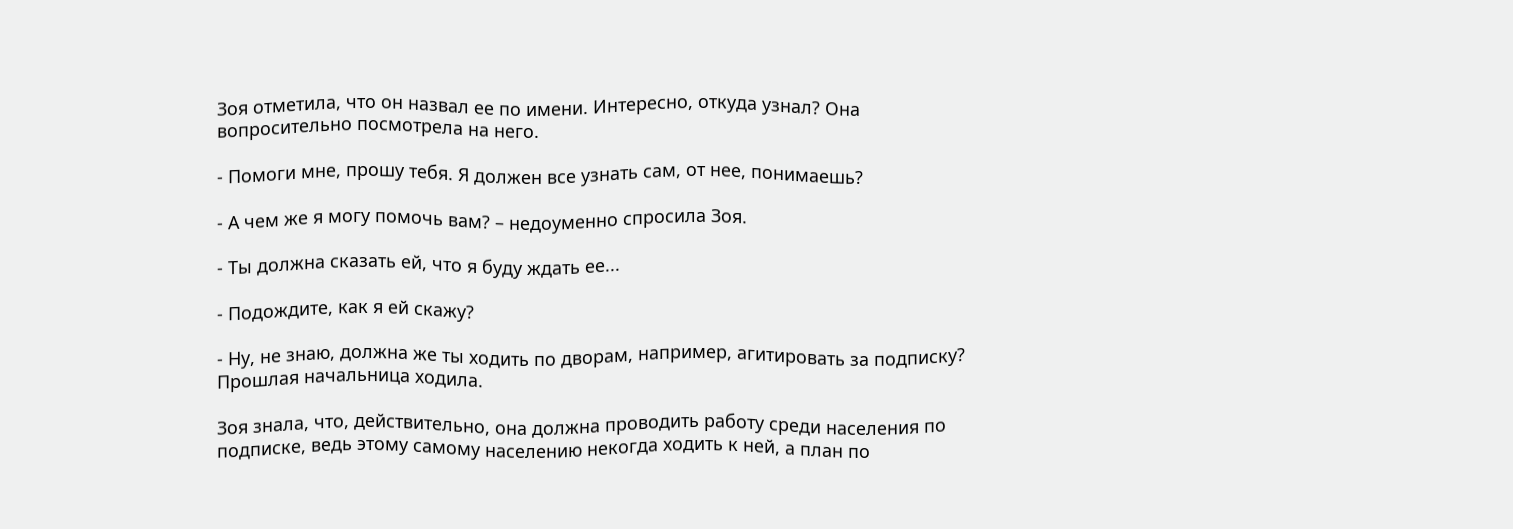Зоя отметила, что он назвал ее по имени. Интересно, откуда узнал? Она вопросительно посмотрела на него.

- Помоги мне, прошу тебя. Я должен все узнать сам, от нее, понимаешь?

- А чем же я могу помочь вам? – недоуменно спросила Зоя.

- Ты должна сказать ей, что я буду ждать ее...

- Подождите, как я ей скажу?

- Ну, не знаю, должна же ты ходить по дворам, например, агитировать за подписку? Прошлая начальница ходила.

Зоя знала, что, действительно, она должна проводить работу среди населения по подписке, ведь этому самому населению некогда ходить к ней, а план по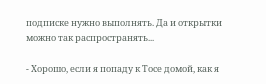подписке нужно выполнять. Да и открытки можно так распространять...

- Хорошо, если я попаду к Тосе домой, как я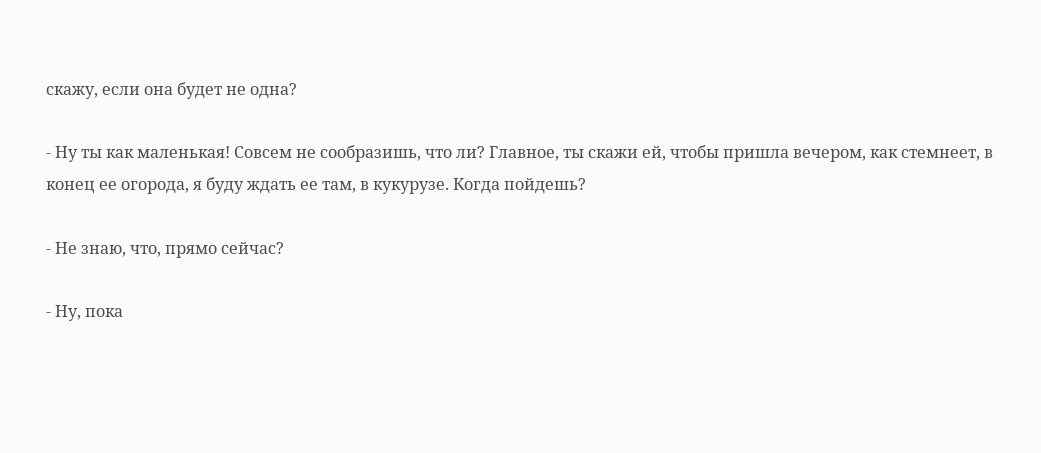скажу, если она будет не одна?

- Ну ты как маленькая! Совсем не сообразишь, что ли? Главное, ты скажи ей, чтобы пришла вечером, как стемнеет, в конец ее огорода, я буду ждать ее там, в кукурузе. Когда пойдешь?

- Не знаю, что, прямо сейчас?

- Ну, пока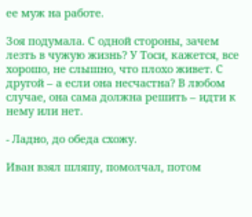ее муж на работе.

Зоя подумала. С одной стороны, зачем лезть в чужую жизнь? У Тоси, кажется, все хорошо, не слышно, что плохо живет. С другой – а если она несчастна? В любом случае, она сама должна решить – идти к нему или нет.

- Ладно, до обеда схожу.

Иван взял шляпу, помолчал, потом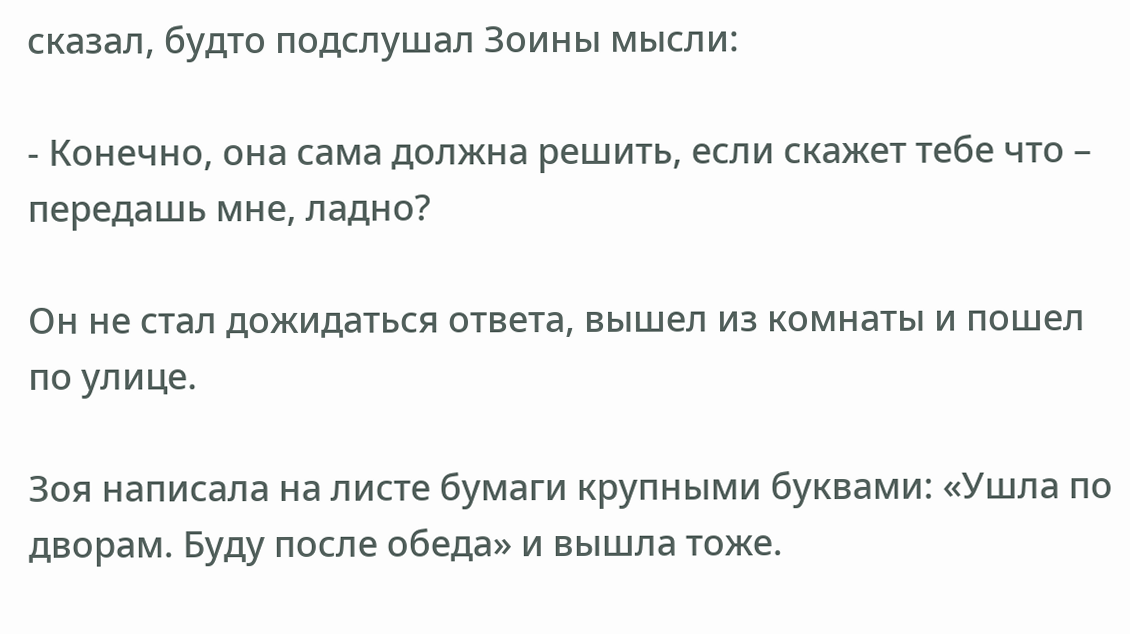сказал, будто подслушал Зоины мысли:

- Конечно, она сама должна решить, если скажет тебе что – передашь мне, ладно?

Он не стал дожидаться ответа, вышел из комнаты и пошел по улице.

Зоя написала на листе бумаги крупными буквами: «Ушла по дворам. Буду после обеда» и вышла тоже.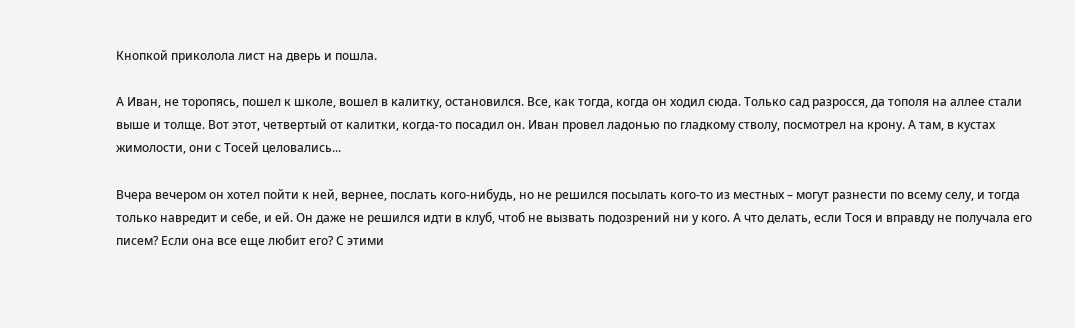Кнопкой приколола лист на дверь и пошла.

А Иван, не торопясь, пошел к школе, вошел в калитку, остановился. Все, как тогда, когда он ходил сюда. Только сад разросся, да тополя на аллее стали выше и толще. Вот этот, четвертый от калитки, когда-то посадил он. Иван провел ладонью по гладкому стволу, посмотрел на крону. А там, в кустах жимолости, они с Тосей целовались...

Вчера вечером он хотел пойти к ней, вернее, послать кого-нибудь, но не решился посылать кого-то из местных – могут разнести по всему селу, и тогда только навредит и себе, и ей. Он даже не решился идти в клуб, чтоб не вызвать подозрений ни у кого. А что делать, если Тося и вправду не получала его писем? Если она все еще любит его? С этими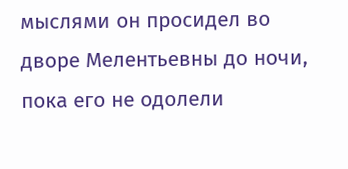мыслями он просидел во дворе Мелентьевны до ночи, пока его не одолели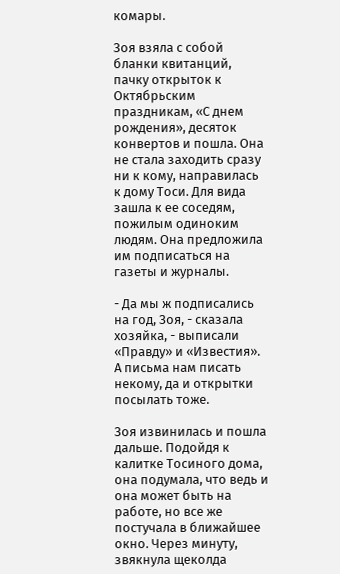комары.

Зоя взяла с собой бланки квитанций, пачку открыток к Октябрьским праздникам, «С днем рождения», десяток конвертов и пошла. Она не стала заходить сразу ни к кому, направилась к дому Тоси. Для вида зашла к ее соседям, пожилым одиноким людям. Она предложила им подписаться на газеты и журналы.

- Да мы ж подписались на год, Зоя, - сказала хозяйка, - выписали «Правду» и «Известия». А письма нам писать некому, да и открытки посылать тоже.

Зоя извинилась и пошла дальше. Подойдя к калитке Тосиного дома, она подумала, что ведь и она может быть на работе, но все же постучала в ближайшее окно. Через минуту, звякнула щеколда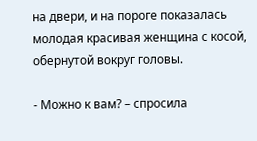на двери, и на пороге показалась молодая красивая женщина с косой, обернутой вокруг головы.

- Можно к вам? – спросила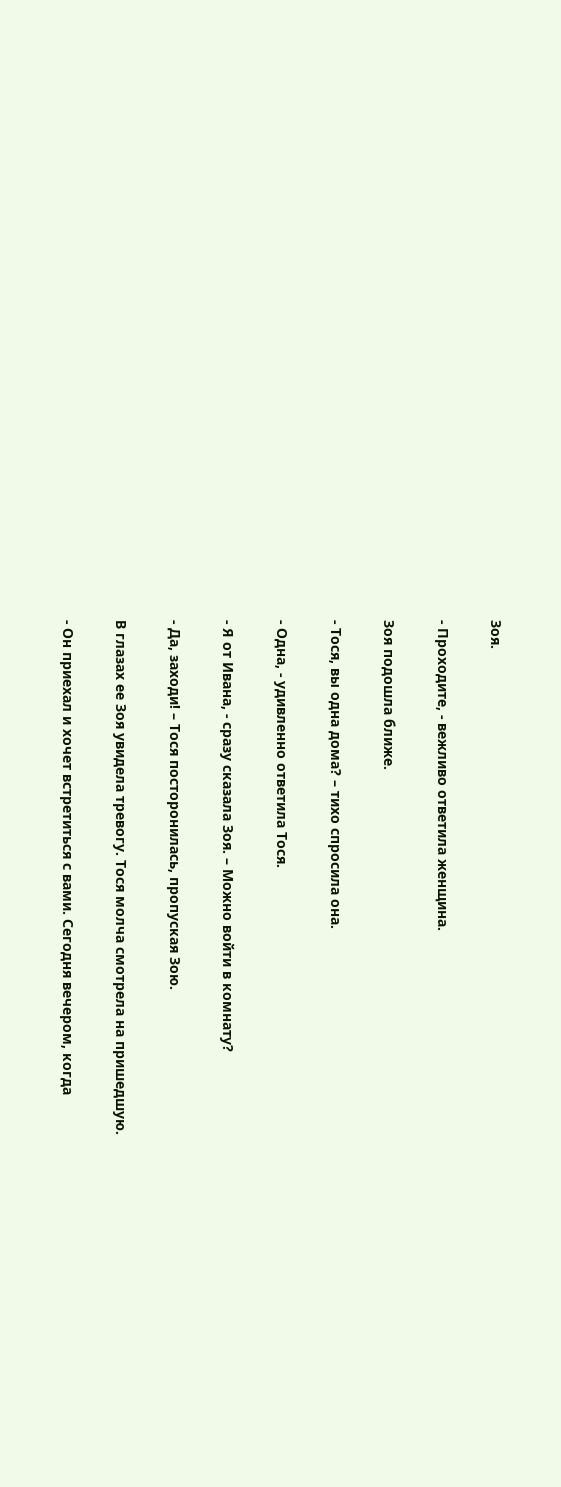Зоя.

- Проходите, - вежливо ответила женщина.

Зоя подошла ближе.

- Тося, вы одна дома? – тихо спросила она.

- Одна, - удивленно ответила Тося.

- Я от Ивана, - сразу сказала Зоя. – Можно войти в комнату?

- Да, заходи! – Тося посторонилась, пропуская Зою.

В глазах ее Зоя увидела тревогу. Тося молча смотрела на пришедшую.

- Он приехал и хочет встретиться с вами. Сегодня вечером, когда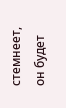стемнеет, он будет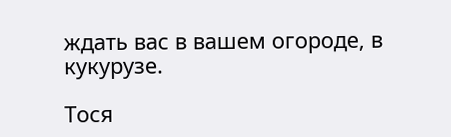ждать вас в вашем огороде, в кукурузе.

Тося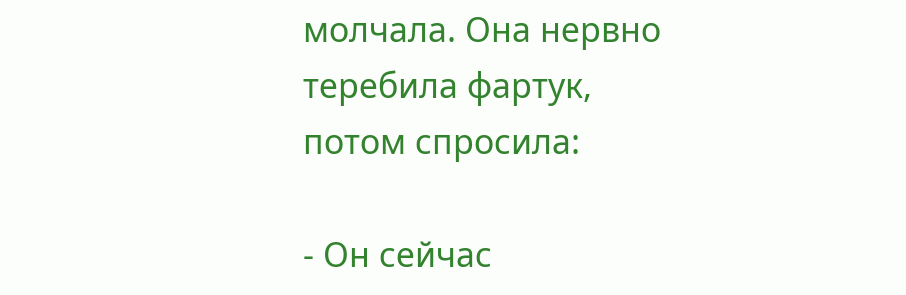молчала. Она нервно теребила фартук, потом спросила:

- Он сейчас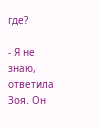где?

- Я не знаю, ответила Зоя. Он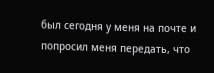был сегодня у меня на почте и попросил меня передать, что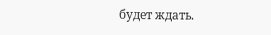будет ждать.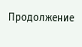Продолжение